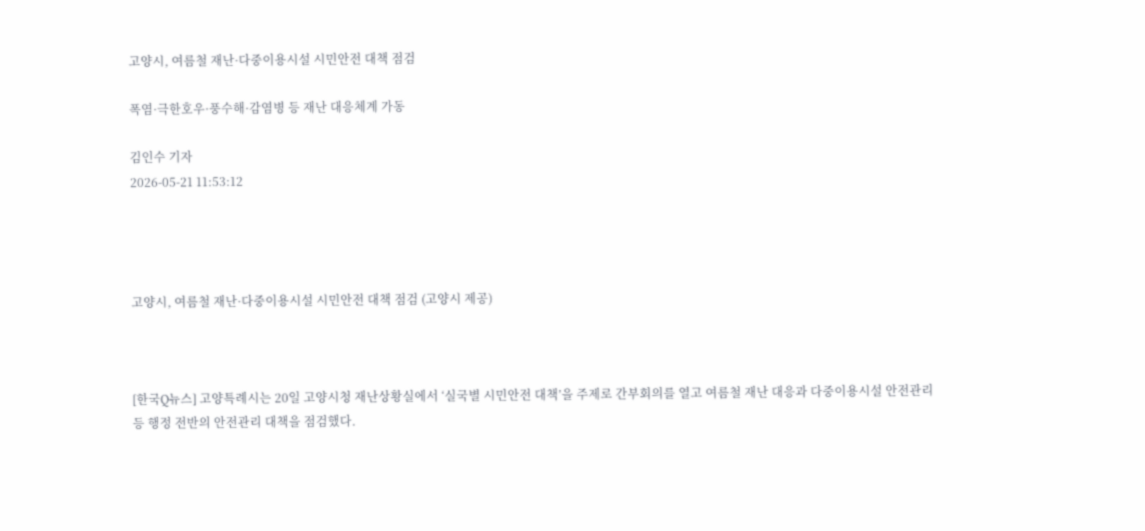고양시, 여름철 재난·다중이용시설 시민안전 대책 점검

폭염·극한호우·풍수해·감염병 등 재난 대응체계 가동

김인수 기자
2026-05-21 11:53:12




고양시, 여름철 재난·다중이용시설 시민안전 대책 점검 (고양시 제공)



[한국Q뉴스] 고양특례시는 20일 고양시청 재난상황실에서 ‘실국별 시민안전 대책’을 주제로 간부회의를 열고 여름철 재난 대응과 다중이용시설 안전관리 등 행정 전반의 안전관리 대책을 점검했다.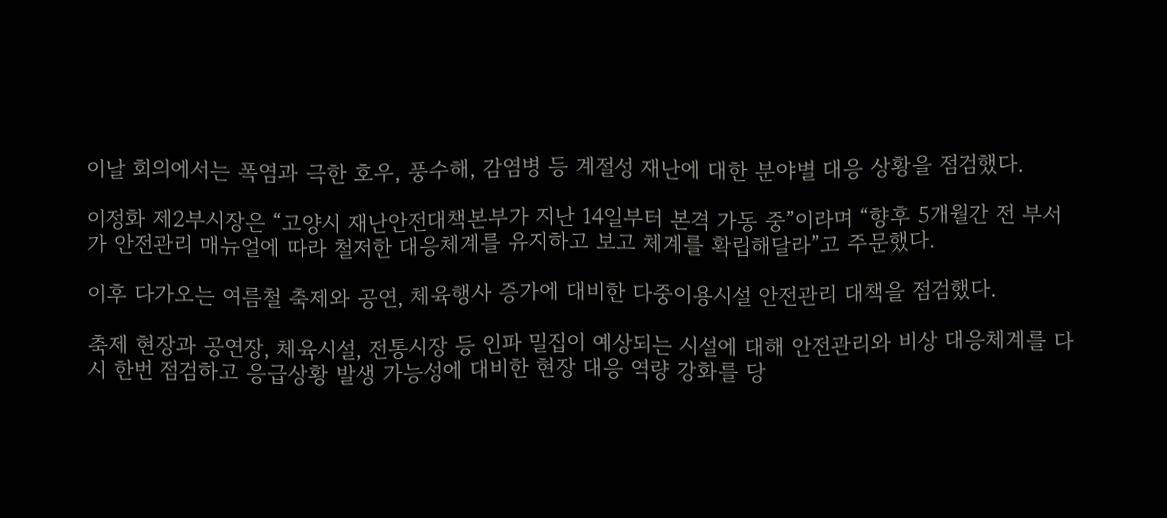이날 회의에서는 폭염과 극한 호우, 풍수해, 감염병 등 계절성 재난에 대한 분야별 대응 상황을 점검했다.

이정화 제2부시장은 “고양시 재난안전대책본부가 지난 14일부터 본격 가동 중”이라며 “향후 5개월간 전 부서가 안전관리 매뉴얼에 따라 철저한 대응체계를 유지하고 보고 체계를 확립해달라”고 주문했다.

이후 다가오는 여름철 축제와 공연, 체육행사 증가에 대비한 다중이용시설 안전관리 대책을 점검했다.

축제 현장과 공연장, 체육시설, 전통시장 등 인파 밀집이 예상되는 시설에 대해 안전관리와 비상 대응체계를 다시 한번 점검하고 응급상황 발생 가능성에 대비한 현장 대응 역량 강화를 당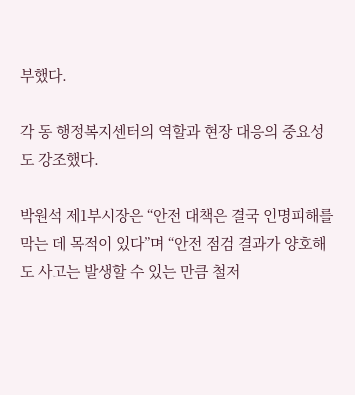부했다.

각 동 행정복지센터의 역할과 현장 대응의 중요성도 강조했다.

박원석 제1부시장은 “안전 대책은 결국 인명피해를 막는 데 목적이 있다”며 “안전 점검 결과가 양호해도 사고는 발생할 수 있는 만큼 철저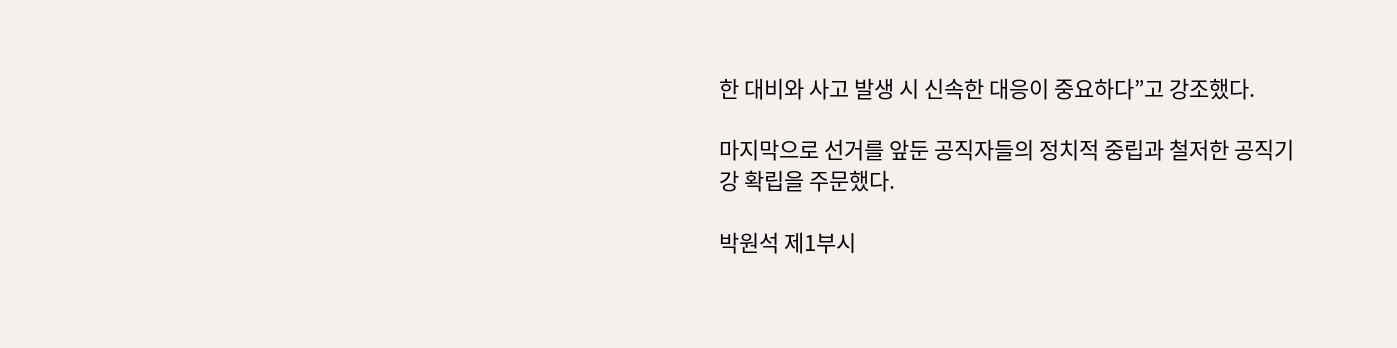한 대비와 사고 발생 시 신속한 대응이 중요하다”고 강조했다.

마지막으로 선거를 앞둔 공직자들의 정치적 중립과 철저한 공직기강 확립을 주문했다.

박원석 제1부시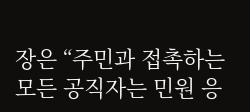장은 “주민과 접촉하는 모든 공직자는 민원 응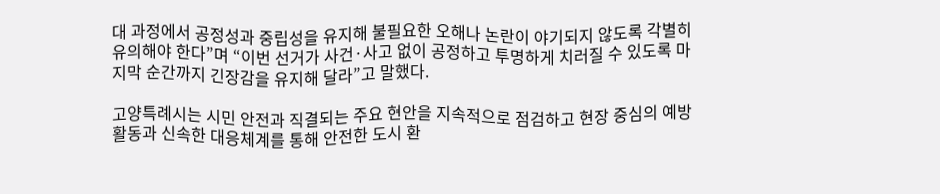대 과정에서 공정성과 중립성을 유지해 불필요한 오해나 논란이 야기되지 않도록 각별히 유의해야 한다”며 “이번 선거가 사건·사고 없이 공정하고 투명하게 치러질 수 있도록 마지막 순간까지 긴장감을 유지해 달라”고 말했다.

고양특례시는 시민 안전과 직결되는 주요 현안을 지속적으로 점검하고 현장 중심의 예방 활동과 신속한 대응체계를 통해 안전한 도시 환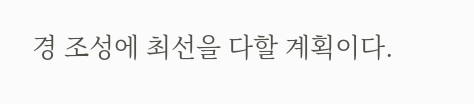경 조성에 최선을 다할 계획이다.